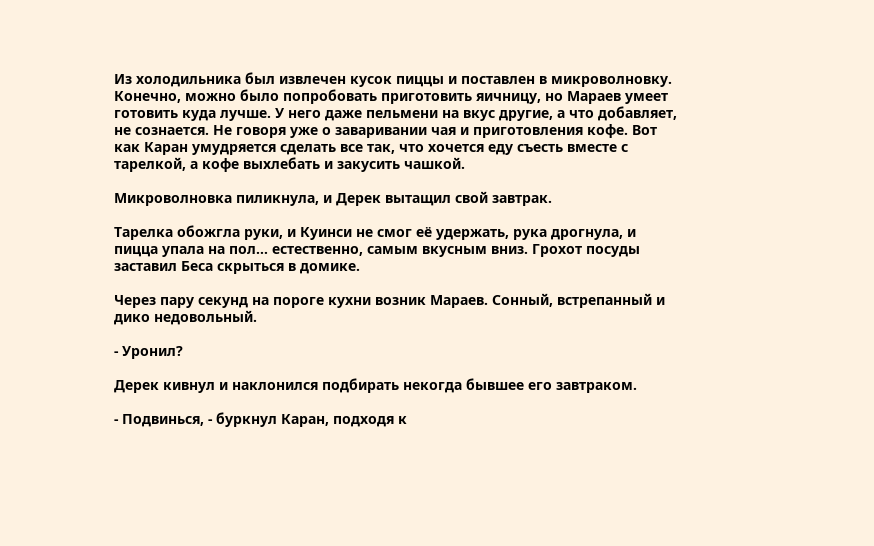Из холодильника был извлечен кусок пиццы и поставлен в микроволновку. Конечно, можно было попробовать приготовить яичницу, но Мараев умеет готовить куда лучше. У него даже пельмени на вкус другие, а что добавляет, не сознается. Не говоря уже о заваривании чая и приготовления кофе. Вот как Каран умудряется сделать все так, что хочется еду съесть вместе с тарелкой, а кофе выхлебать и закусить чашкой.

Микроволновка пиликнула, и Дерек вытащил свой завтрак.

Тарелка обожгла руки, и Куинси не смог её удержать, рука дрогнула, и пицца упала на пол… естественно, самым вкусным вниз. Грохот посуды заставил Беса скрыться в домике.

Через пару секунд на пороге кухни возник Мараев. Сонный, встрепанный и дико недовольный.

- Уронил?

Дерек кивнул и наклонился подбирать некогда бывшее его завтраком.

- Подвинься, - буркнул Каран, подходя к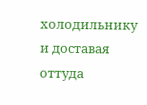холодильнику и доставая оттуда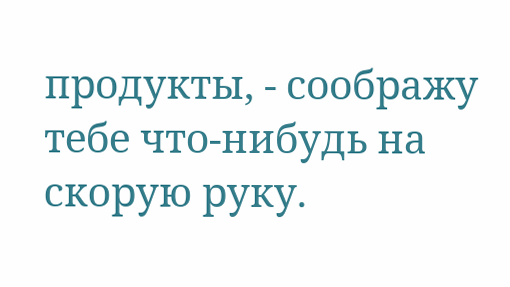продукты, - соображу тебе что-нибудь на скорую руку.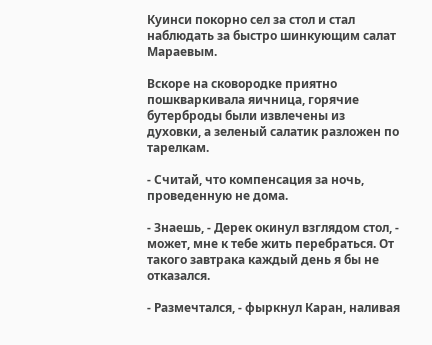Куинси покорно сел за стол и стал наблюдать за быстро шинкующим салат Мараевым.

Вскоре на сковородке приятно пошкваркивала яичница, горячие бутерброды были извлечены из духовки, а зеленый салатик разложен по тарелкам.

- Считай, что компенсация за ночь, проведенную не дома.

- Знаешь, - Дерек окинул взглядом стол, - может, мне к тебе жить перебраться. От такого завтрака каждый день я бы не отказался.

- Размечтался, - фыркнул Каран, наливая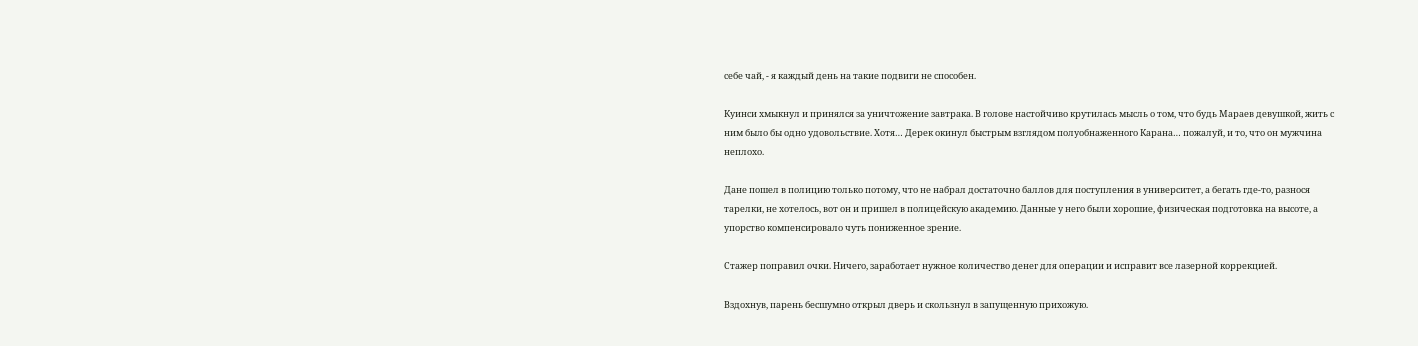себе чай, - я каждый день на такие подвиги не способен.

Куинси хмыкнул и принялся за уничтожение завтрака. В голове настойчиво крутилась мысль о том, что будь Мараев девушкой, жить с ним было бы одно удовольствие. Хотя… Дерек окинул быстрым взглядом полуобнаженного Карана… пожалуй, и то, что он мужчина неплохо.

Дане пошел в полицию только потому, что не набрал достаточно баллов для поступления в университет, а бегать где-то, разнося тарелки, не хотелось, вот он и пришел в полицейскую академию. Данные у него были хорошие, физическая подготовка на высоте, а упорство компенсировало чуть пониженное зрение.

Стажер поправил очки. Ничего, заработает нужное количество денег для операции и исправит все лазерной коррекцией.

Вздохнув, парень бесшумно открыл дверь и скользнул в запущенную прихожую.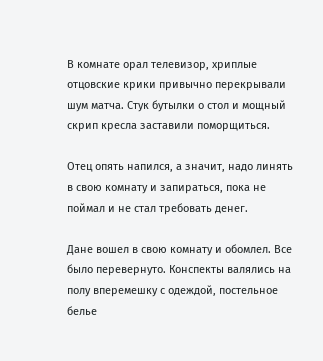В комнате орал телевизор, хриплые отцовские крики привычно перекрывали шум матча. Стук бутылки о стол и мощный скрип кресла заставили поморщиться.

Отец опять напился, а значит, надо линять в свою комнату и запираться, пока не поймал и не стал требовать денег.

Дане вошел в свою комнату и обомлел. Все было перевернуто. Конспекты валялись на полу вперемешку с одеждой, постельное белье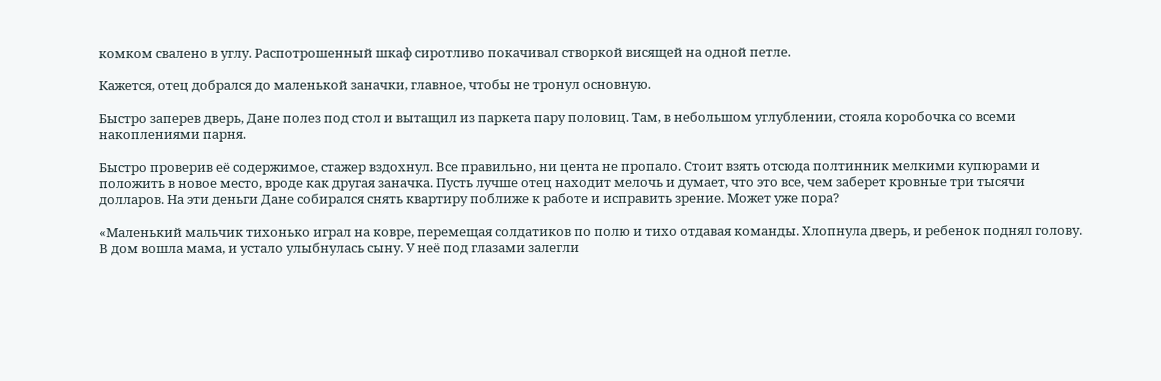комком свалено в углу. Распотрошенный шкаф сиротливо покачивал створкой висящей на одной петле.

Кажется, отец добрался до маленькой заначки, главное, чтобы не тронул основную.

Быстро заперев дверь, Дане полез под стол и вытащил из паркета пару половиц. Там, в небольшом углублении, стояла коробочка со всеми накоплениями парня.

Быстро проверив её содержимое, стажер вздохнул. Все правильно, ни цента не пропало. Стоит взять отсюда полтинник мелкими купюрами и положить в новое место, вроде как другая заначка. Пусть лучше отец находит мелочь и думает, что это все, чем заберет кровные три тысячи долларов. На эти деньги Дане собирался снять квартиру поближе к работе и исправить зрение. Может уже пора?

«Маленький мальчик тихонько играл на ковре, перемещая солдатиков по полю и тихо отдавая команды. Хлопнула дверь, и ребенок поднял голову. В дом вошла мама, и устало улыбнулась сыну. У неё под глазами залегли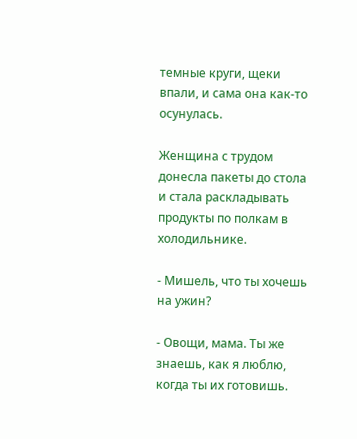темные круги, щеки впали, и сама она как-то осунулась.

Женщина с трудом донесла пакеты до стола и стала раскладывать продукты по полкам в холодильнике.

- Мишель, что ты хочешь на ужин?

- Овощи, мама. Ты же знаешь, как я люблю, когда ты их готовишь.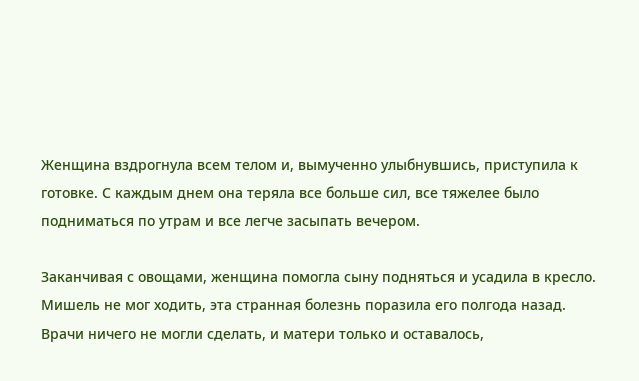Женщина вздрогнула всем телом и, вымученно улыбнувшись, приступила к готовке. С каждым днем она теряла все больше сил, все тяжелее было подниматься по утрам и все легче засыпать вечером.

Заканчивая с овощами, женщина помогла сыну подняться и усадила в кресло. Мишель не мог ходить, эта странная болезнь поразила его полгода назад. Врачи ничего не могли сделать, и матери только и оставалось,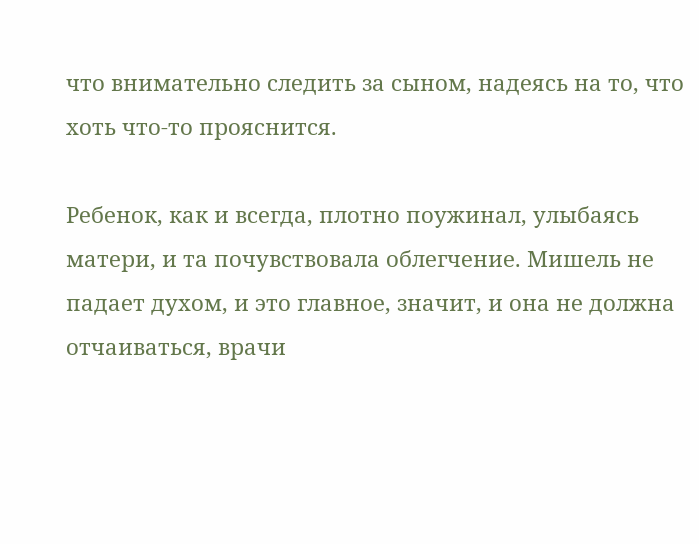что внимательно следить за сыном, надеясь на то, что хоть что-то прояснится.

Ребенок, как и всегда, плотно поужинал, улыбаясь матери, и та почувствовала облегчение. Мишель не падает духом, и это главное, значит, и она не должна отчаиваться, врачи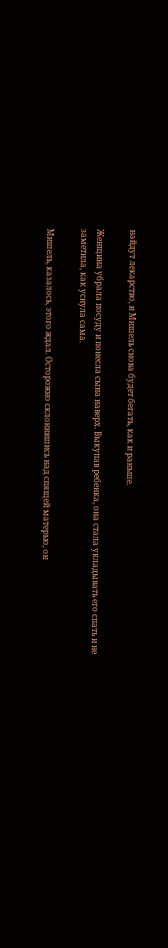найдут лекарство, и Мишель снова будет бегать, как и раньше.

Женщина убрала посуду и понесла сына наверх. Выкупав ребенка, она стала укладывать его спать и не заметила, как уснула сама.

Мишель, казалось, этого ждал. Осторожно склонившись над спящей матерью, он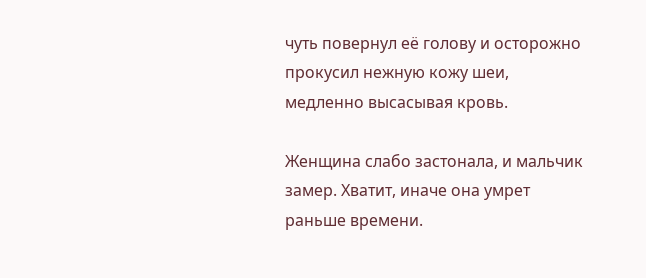чуть повернул её голову и осторожно прокусил нежную кожу шеи, медленно высасывая кровь.

Женщина слабо застонала, и мальчик замер. Хватит, иначе она умрет раньше времени.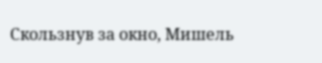Скользнув за окно, Мишель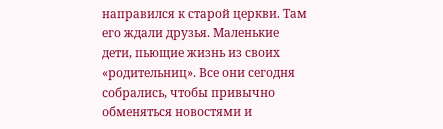направился к старой церкви. Там его ждали друзья. Маленькие дети, пьющие жизнь из своих «родительниц». Все они сегодня собрались, чтобы привычно обменяться новостями и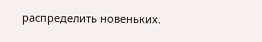распределить новеньких.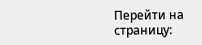Перейти на страницу: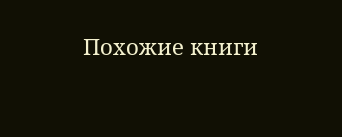Похожие книги